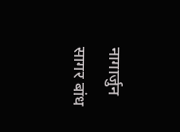नागार्जुन सागर बांध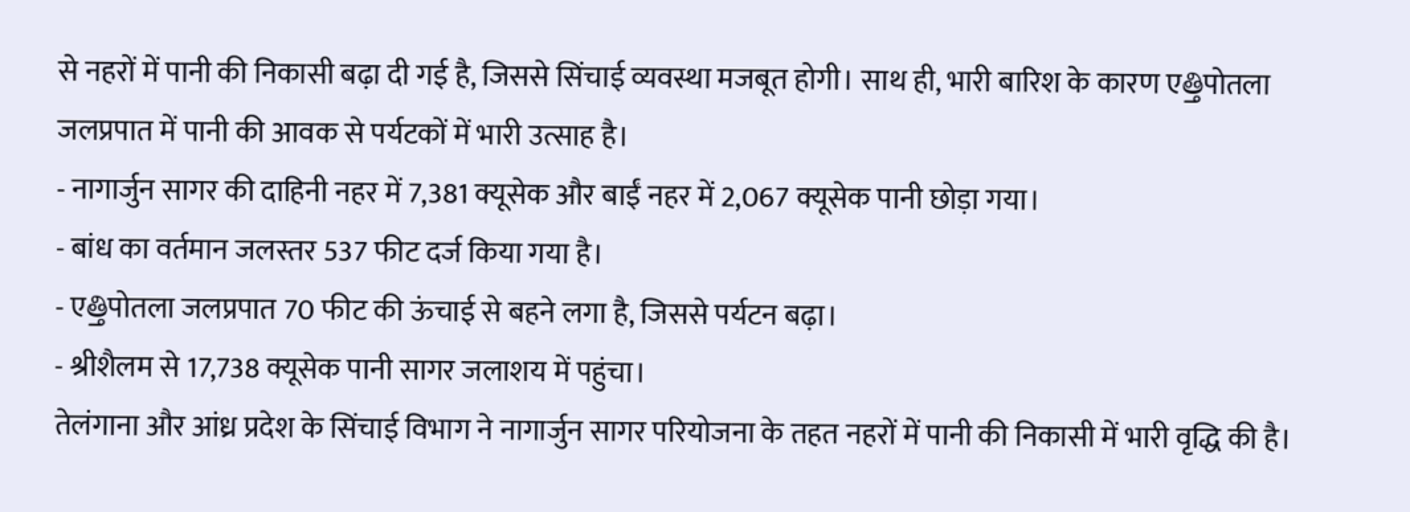से नहरों में पानी की निकासी बढ़ा दी गई है, जिससे सिंचाई व्यवस्था मजबूत होगी। साथ ही, भारी बारिश के कारण एత్తిपोतला जलप्रपात में पानी की आवक से पर्यटकों में भारी उत्साह है।
- नागार्जुन सागर की दाहिनी नहर में 7,381 क्यूसेक और बाईं नहर में 2,067 क्यूसेक पानी छोड़ा गया।
- बांध का वर्तमान जलस्तर 537 फीट दर्ज किया गया है।
- एత్తిपोतला जलप्रपात 70 फीट की ऊंचाई से बहने लगा है, जिससे पर्यटन बढ़ा।
- श्रीशैलम से 17,738 क्यूसेक पानी सागर जलाशय में पहुंचा।
तेलंगाना और आंध्र प्रदेश के सिंचाई विभाग ने नागार्जुन सागर परियोजना के तहत नहरों में पानी की निकासी में भारी वृद्धि की है।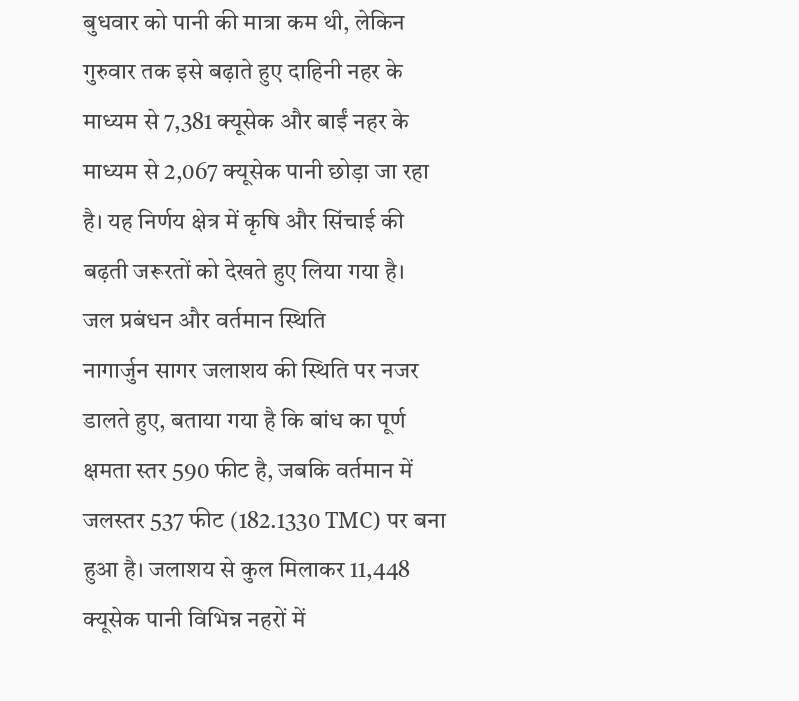बुधवार को पानी की मात्रा कम थी, लेकिन गुरुवार तक इसे बढ़ाते हुए दाहिनी नहर के माध्यम से 7,381 क्यूसेक और बाईं नहर के माध्यम से 2,067 क्यूसेक पानी छोड़ा जा रहा है। यह निर्णय क्षेत्र में कृषि और सिंचाई की बढ़ती जरूरतों को देखते हुए लिया गया है।
जल प्रबंधन और वर्तमान स्थिति
नागार्जुन सागर जलाशय की स्थिति पर नजर डालते हुए, बताया गया है कि बांध का पूर्ण क्षमता स्तर 590 फीट है, जबकि वर्तमान में जलस्तर 537 फीट (182.1330 TMC) पर बना हुआ है। जलाशय से कुल मिलाकर 11,448 क्यूसेक पानी विभिन्न नहरों में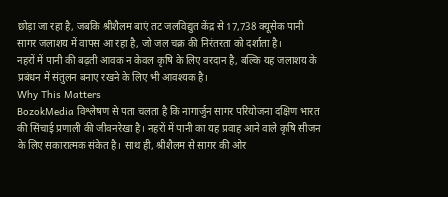छोड़ा जा रहा है, जबकि श्रीशैलम बाएं तट जलविद्युत केंद्र से 17,738 क्यूसेक पानी सागर जलाशय में वापस आ रहा है, जो जल चक्र की निरंतरता को दर्शाता है।
नहरों में पानी की बढ़ती आवक न केवल कृषि के लिए वरदान है, बल्कि यह जलाशय के प्रबंधन में संतुलन बनाए रखने के लिए भी आवश्यक है।
Why This Matters
BozokMedia विश्लेषण से पता चलता है कि नागार्जुन सागर परियोजना दक्षिण भारत की सिंचाई प्रणाली की जीवनरेखा है। नहरों में पानी का यह प्रवाह आने वाले कृषि सीजन के लिए सकारात्मक संकेत है। साथ ही, श्रीशैलम से सागर की ओर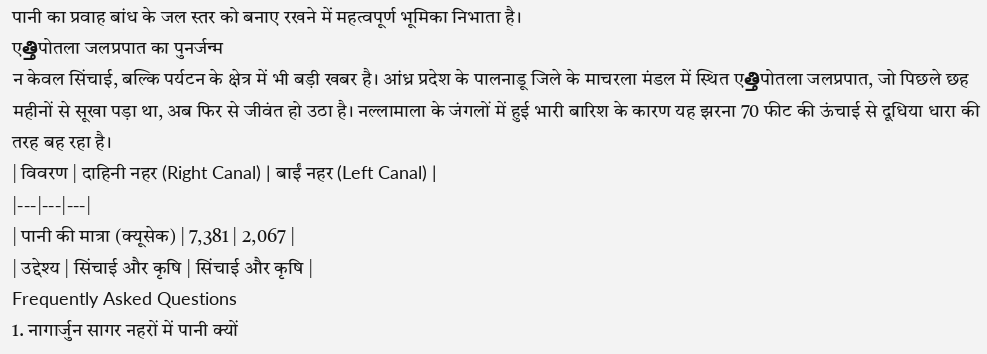पानी का प्रवाह बांध के जल स्तर को बनाए रखने में महत्वपूर्ण भूमिका निभाता है।
एత్తిपोतला जलप्रपात का पुनर्जन्म
न केवल सिंचाई, बल्कि पर्यटन के क्षेत्र में भी बड़ी खबर है। आंध्र प्रदेश के पालनाडू जिले के माचरला मंडल में स्थित एత్తిपोतला जलप्रपात, जो पिछले छह महीनों से सूखा पड़ा था, अब फिर से जीवंत हो उठा है। नल्लामाला के जंगलों में हुई भारी बारिश के कारण यह झरना 70 फीट की ऊंचाई से दूधिया धारा की तरह बह रहा है।
| विवरण | दाहिनी नहर (Right Canal) | बाईं नहर (Left Canal) |
|---|---|---|
| पानी की मात्रा (क्यूसेक) | 7,381 | 2,067 |
| उद्देश्य | सिंचाई और कृषि | सिंचाई और कृषि |
Frequently Asked Questions
1. नागार्जुन सागर नहरों में पानी क्यों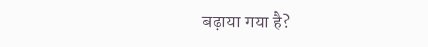बढ़ाया गया है?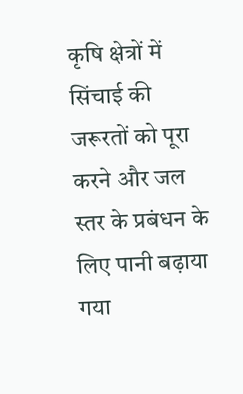कृषि क्षेत्रों में सिंचाई की जरूरतों को पूरा करने और जल स्तर के प्रबंधन के लिए पानी बढ़ाया गया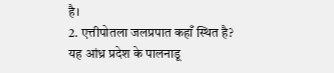है।
2. एत्तीपोतला जलप्रपात कहाँ स्थित है?
यह आंध्र प्रदेश के पालनाडू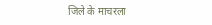जिले के माचरला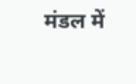मंडल में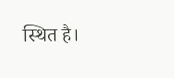स्थित है।